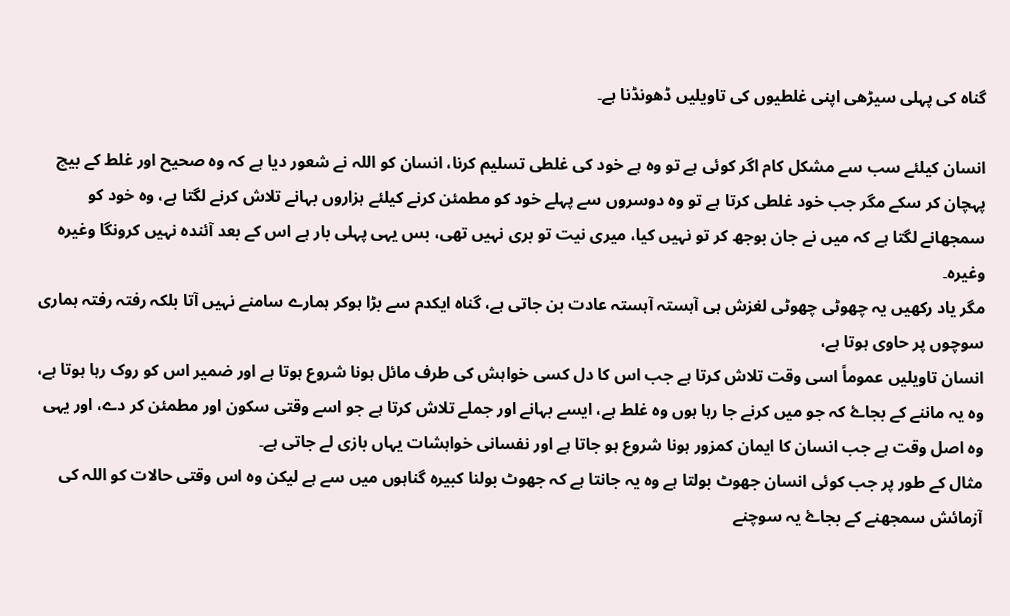گناہ کی پہلی سیڑھی اپنی غلطیوں کی تاویلیں ڈھونڈنا ہے۔

انسان کیلئے سب سے مشکل کام اگر کوئی ہے تو وہ ہے خود کی غلطی تسلیم کرنا، انسان کو اللہ نے شعور دیا ہے کہ وہ صحیح اور غلط کے بیچ پہچان کر سکے مگر جب خود غلطی کرتا ہے تو وہ دوسروں سے پہلے خود کو مطمئن کرنے کیلئے ہزاروں بہانے تلاش کرنے لگتا ہے، وہ خود کو سمجھانے لگتا ہے کہ میں نے جان بوجھ کر تو نہیں کیا، میری نیت تو بری نہیں تھی، بس یہی پہلی بار ہے اس کے بعد آئندہ نہیں کرونگا وغیرہ وغیرہ۔
مگر یاد رکھیں یہ چھوٹی چھوٹی لغزش ہی آہستہ آہستہ عادت بن جاتی ہے، گناہ ایکدم سے بڑا ہوکر ہمارے سامنے نہیں آتا بلکہ رفتہ رفتہ ہماری سوچوں پر حاوی ہوتا ہے،
انسان تاویلیں عموماً اسی وقت تلاش کرتا ہے جب اس کا دل کسی خواہش کی طرف مائل ہونا شروع ہوتا ہے اور ضمیر اس کو روک رہا ہوتا ہے، وہ یہ ماننے کے بجاۓ کہ جو میں کرنے جا رہا ہوں وہ غلط ہے، ایسے بہانے اور جملے تلاش کرتا ہے جو اسے وقتی سکون اور مطمئن کر دے، اور یہی وہ اصل وقت ہے جب انسان کا ایمان کمزور ہونا شروع ہو جاتا ہے اور نفسانی خواہشات یہاں بازی لے جاتی ہے۔
مثال کے طور پر جب کوئی انسان جھوٹ بولتا ہے وہ یہ جانتا ہے کہ جھوٹ بولنا کبیرہ گناہوں میں سے ہے لیکن وہ اس وقتی حالات کو اللہ کی آزمائش سمجھنے کے بجاۓ یہ سوچنے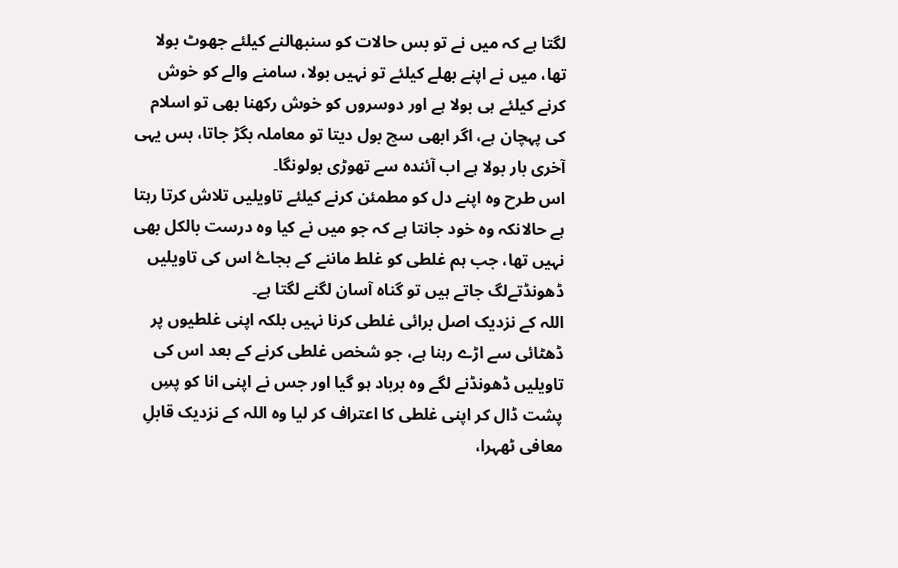لگتا ہے کہ میں نے تو بس حالات کو سنبھالنے کیلئے جھوٹ بولا تھا، میں نے اپنے بھلے کیلئے تو نہیں بولا، سامنے والے کو خوش کرنے کیلئے ہی بولا ہے اور دوسروں کو خوش رکھنا بھی تو اسلام کی پہچان ہے، اگر ابھی سچ بول دیتا تو معاملہ بگڑ جاتا، بس یہی آخری بار بولا ہے اب آئندہ سے تھوڑی بولونگا۔
اس طرح وہ اپنے دل کو مطمئن کرنے کیلئے تاویلیں تلاش کرتا رہتا ہے حالانکہ وہ خود جانتا ہے کہ جو میں نے کیا وہ درست بالکل بھی نہیں تھا، جب ہم غلطی کو غلط ماننے کے بجاۓ اس کی تاویلیں ڈھونڈتےلگ جاتے ہیں تو گناہ آسان لگنے لگتا ہے۔
اللہ کے نزدیک اصل برائی غلطی کرنا نہیں بلکہ اپنی غلطیوں پر ڈھٹائی سے اڑے رہنا ہے، جو شخص غلطی کرنے کے بعد اس کی تاویلیں ڈھونڈنے لگے وہ برباد ہو گیا اور جس نے اپنی انا کو پسِ پشت ڈال کر اپنی غلطی کا اعتراف کر لیا وہ اللہ کے نزدیک قابلِ معافی ٹھہرا،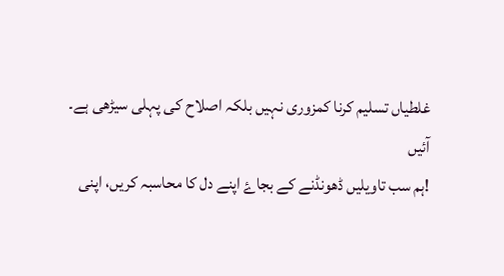غلطیاں تسلیم کرنا کمزوری نہیں بلکہ اصلاح کی پہلی سیڑھی ہے۔
آئیں
!ہم سب تاویلیں ڈھونڈنے کے بجاۓ اپنے دل کا محاسبہ کریں، اپنی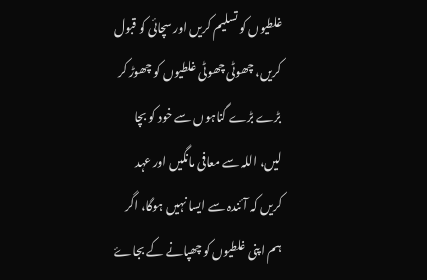غلطیوں کو تسلیم کریں اور سچائی کو قبول کریں، چھوٹی چھوٹی غلطیوں کو چھوڑ کر بڑے بڑے گناہوں سے خود کو بچا لیں، اللہ سے معافی مانگیں اور عہد کریں کہ آئندہ سے ایسا نہیں ہوگا، اگر ہم اپنی غلطیوں کو چھپانے کے بجاۓ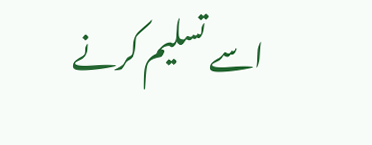اسے تسلیم کرنے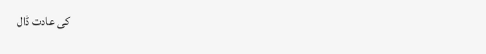کی عادت ڈال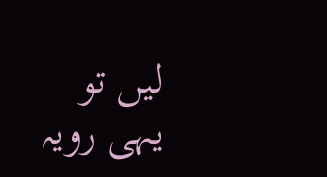لیں تو یہی رویہ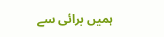ہمیں برائی سے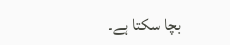بچا سکتا ہے۔